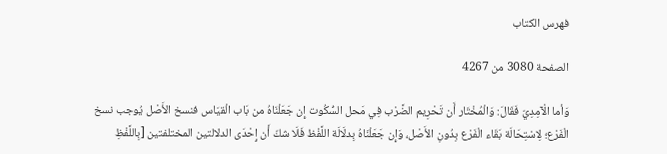فهرس الكتاب

الصفحة 3080 من 4267

وَأما الْآمِدِيّ فَقَالَ: وَالْمُخْتَار أَن تَحْرِيم الضَّرْب فِي مَحل السُّكُوت إِن جَعَلْنَاهُ من بَاب الْقيَاس فنسخ الأَصْل يُوجب نسخ الْفَرْع؛ لِاسْتِحَالَة بَقَاء الْفَرْع بِدُونِ الأَصْل، وَإِن جَعَلْنَاهُ بِدلَالَة اللَّفْظ فَلَا شكّ أَن إِحْدَى الدلالتين المختلفتين [بِاللَّفْظِ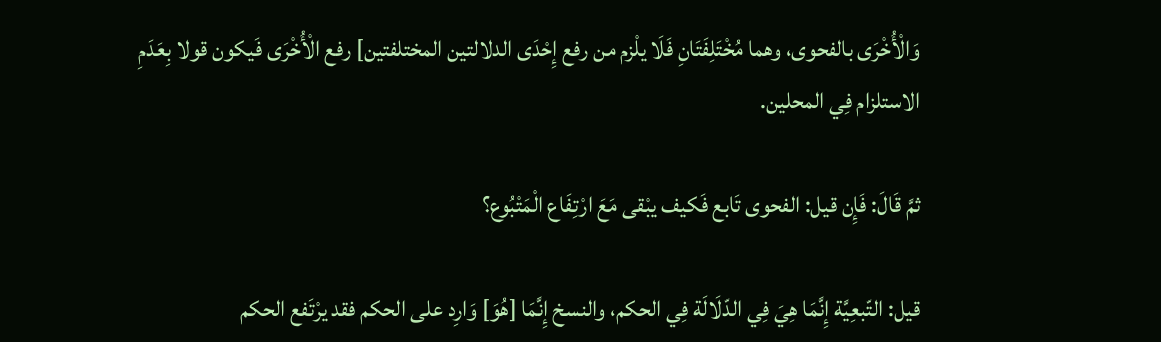وَالْأُخْرَى بالفحوى، وهما مُخْتَلِفَتَانِ فَلَا يلْزم من رفع إِحْدَى الدلالتين المختلفتين] رفع الْأُخْرَى فَيكون قولا بِعَدَمِ الاستلزام فِي المحلين.

ثمَّ قَالَ: فَإِن قيل: الفحوى تَابع فَكيف يبْقى مَعَ ارْتِفَاع الْمَتْبُوع؟

قيل: التّبعِيَّة إِنَّمَا هِيَ فِي الدّلَالَة فِي الحكم، والنسخ إِنَّمَا [هُوَ] وَارِد على الحكم فقد يرْتَفع الحكم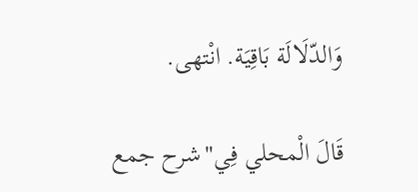وَالدّلَالَة بَاقِيَة. انْتهى.

قَالَ الْمحلي فِي"شرح جمع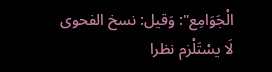الْجَوَامِع": وَقيل: نسخ الفحوى لَا يسْتَلْزم نظرا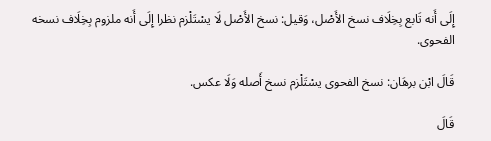إِلَى أَنه تَابع بِخِلَاف نسخ الأَصْل، وَقيل: نسخ الأَصْل لَا يسْتَلْزم نظرا إِلَى أَنه ملزوم بِخِلَاف نسخه الفحوى.

قَالَ ابْن برهَان: نسخ الفحوى يسْتَلْزم نسخ أَصله وَلَا عكس.

قَالَ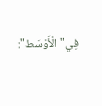فِي"الْأَوْسَط":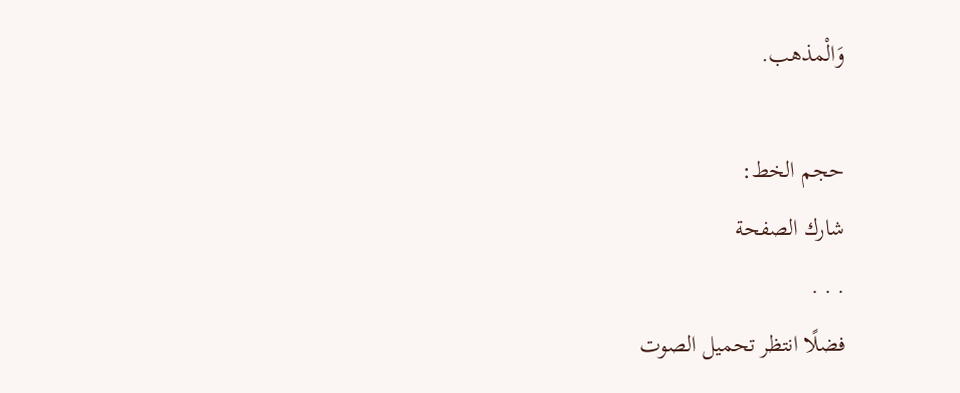وَالْمذهب.

حجم الخط:
شارك الصفحة
. . .
فضلًا انتظر تحميل الصوت